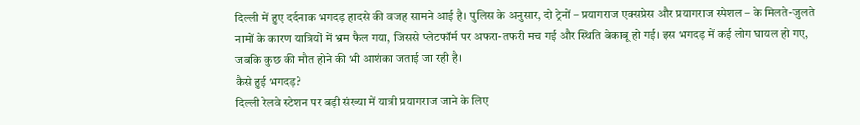दिल्ली में हुए दर्दनाक भगदड़ हादसे की वजह सामने आई है। पुलिस के अनुसार, दो ट्रेनों – प्रयागराज एक्सप्रेस और प्रयागराज स्पेशल – के मिलते-जुलते नामों के कारण यात्रियों में भ्रम फैल गया, जिससे प्लेटफॉर्म पर अफरा-तफरी मच गई और स्थिति बेकाबू हो गई। इस भगदड़ में कई लोग घायल हो गए, जबकि कुछ की मौत होने की भी आशंका जताई जा रही है।
कैसे हुई भगदड़?
दिल्ली रेलवे स्टेशन पर बड़ी संख्या में यात्री प्रयागराज जाने के लिए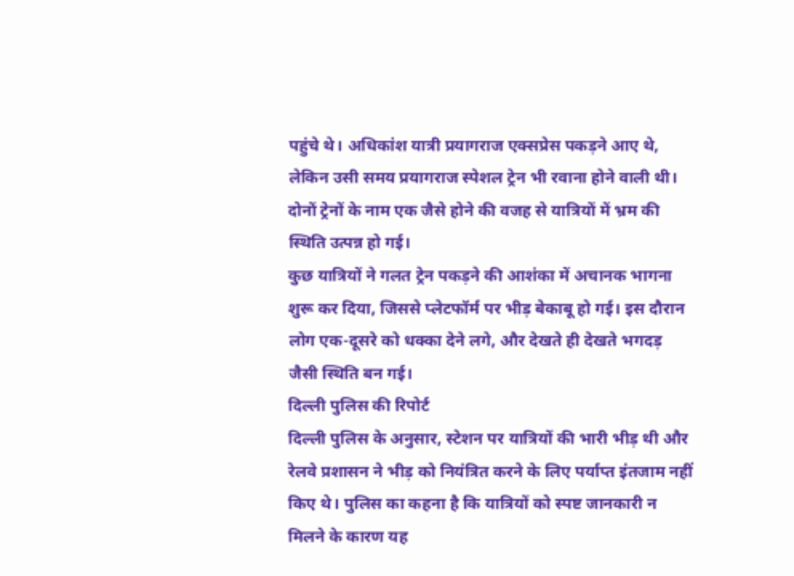पहुंचे थे। अधिकांश यात्री प्रयागराज एक्सप्रेस पकड़ने आए थे, लेकिन उसी समय प्रयागराज स्पेशल ट्रेन भी रवाना होने वाली थी। दोनों ट्रेनों के नाम एक जैसे होने की वजह से यात्रियों में भ्रम की स्थिति उत्पन्न हो गई।
कुछ यात्रियों ने गलत ट्रेन पकड़ने की आशंका में अचानक भागना शुरू कर दिया, जिससे प्लेटफॉर्म पर भीड़ बेकाबू हो गई। इस दौरान लोग एक-दूसरे को धक्का देने लगे, और देखते ही देखते भगदड़ जैसी स्थिति बन गई।
दिल्ली पुलिस की रिपोर्ट
दिल्ली पुलिस के अनुसार, स्टेशन पर यात्रियों की भारी भीड़ थी और रेलवे प्रशासन ने भीड़ को नियंत्रित करने के लिए पर्याप्त इंतजाम नहीं किए थे। पुलिस का कहना है कि यात्रियों को स्पष्ट जानकारी न मिलने के कारण यह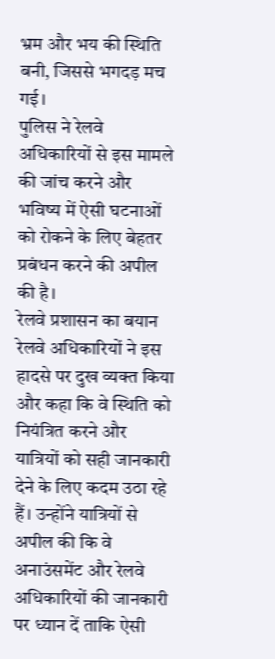भ्रम और भय की स्थिति बनी, जिससे भगदड़ मच गई।
पुलिस ने रेलवे अधिकारियों से इस मामले की जांच करने और भविष्य में ऐसी घटनाओं को रोकने के लिए बेहतर प्रबंधन करने की अपील की है।
रेलवे प्रशासन का बयान
रेलवे अधिकारियों ने इस हादसे पर दुख व्यक्त किया और कहा कि वे स्थिति को नियंत्रित करने और यात्रियों को सही जानकारी देने के लिए कदम उठा रहे हैं। उन्होंने यात्रियों से अपील की कि वे अनाउंसमेंट और रेलवे अधिकारियों की जानकारी पर ध्यान दें ताकि ऐसी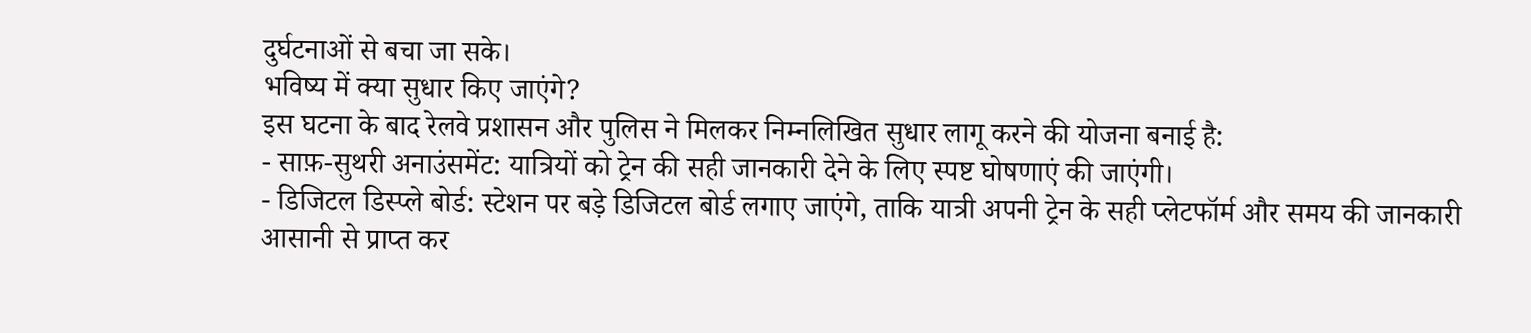दुर्घटनाओं से बचा जा सके।
भविष्य में क्या सुधार किए जाएंगे?
इस घटना के बाद रेलवे प्रशासन और पुलिस ने मिलकर निम्नलिखित सुधार लागू करने की योजना बनाई है:
- साफ़-सुथरी अनाउंसमेंट: यात्रियों को ट्रेन की सही जानकारी देने के लिए स्पष्ट घोषणाएं की जाएंगी।
- डिजिटल डिस्प्ले बोर्ड: स्टेशन पर बड़े डिजिटल बोर्ड लगाए जाएंगे, ताकि यात्री अपनी ट्रेन के सही प्लेटफॉर्म और समय की जानकारी आसानी से प्राप्त कर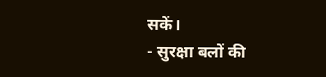सकें।
- सुरक्षा बलों की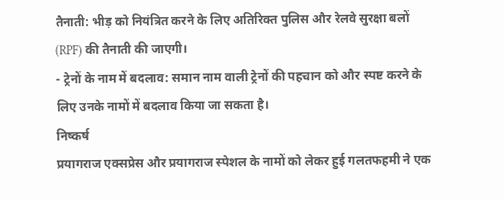तैनाती: भीड़ को नियंत्रित करने के लिए अतिरिक्त पुलिस और रेलवे सुरक्षा बलों (RPF) की तैनाती की जाएगी।
- ट्रेनों के नाम में बदलाव: समान नाम वाली ट्रेनों की पहचान को और स्पष्ट करने के लिए उनके नामों में बदलाव किया जा सकता है।
निष्कर्ष
प्रयागराज एक्सप्रेस और प्रयागराज स्पेशल के नामों को लेकर हुई गलतफहमी ने एक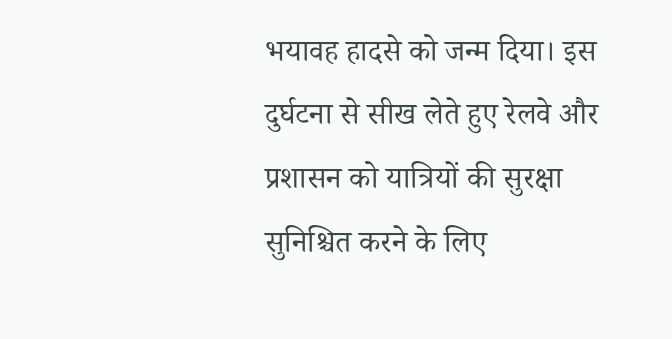भयावह हादसे को जन्म दिया। इस दुर्घटना से सीख लेते हुए रेलवे और प्रशासन को यात्रियों की सुरक्षा सुनिश्चित करने के लिए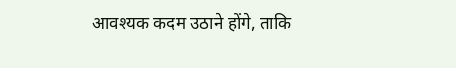आवश्यक कदम उठाने होंगे, ताकि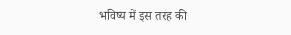भविष्य में इस तरह की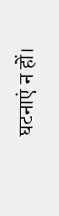घटनाएं न हों।